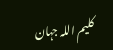کلیم اللہ جہان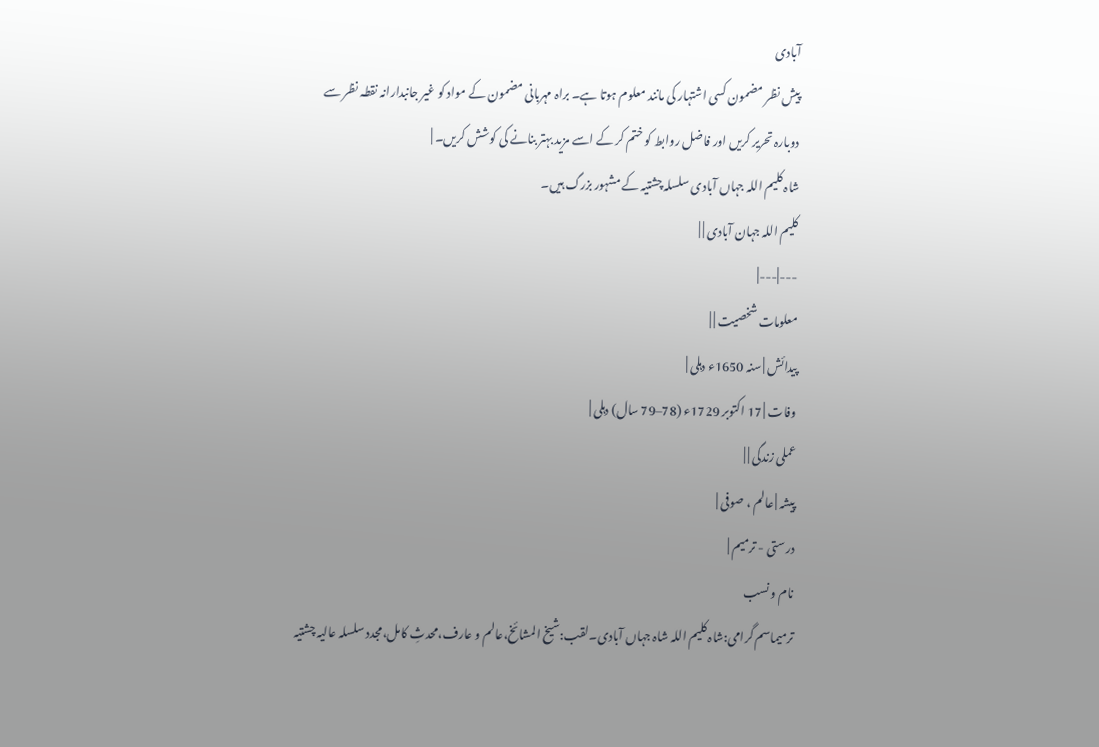آبادی
پیش نظر مضمون کسی اشتہار کی مانند معلوم ہوتا ہے۔ براہ مہربانی مضمون کے مواد کو غیر جانبدارانہ نقطہ نظر سے دوبارہ تحریر کریں اور فاضل روابط کو ختم کر کے اسے مزید بہتر بنانے کی کوشش کریں۔ |
شاہ کلیم اللہ جہاں آبادی سلسلہ چشتیہ کے مشہور بزرگ ہیں۔
کلیم اللہ جہان آبادی | |
---|---|
معلومات شخصیت | |
پیدائش | سنہ 1650ء دہلی |
وفات | 17 اکتوبر 1729ء (78–79 سال) دہلی |
عملی زندگی | |
پیشہ | عالم ، صوفی |
درستی - ترمیم |
نام و نسب
ترمیماسم گرامی:شاہ کلیم اللہ شاہ جہاں آبادی۔لقب:شیخ المشائخ،عالم و عارف،محدثِ کامل،مجدد سلسلہ عالیہ چشتیہ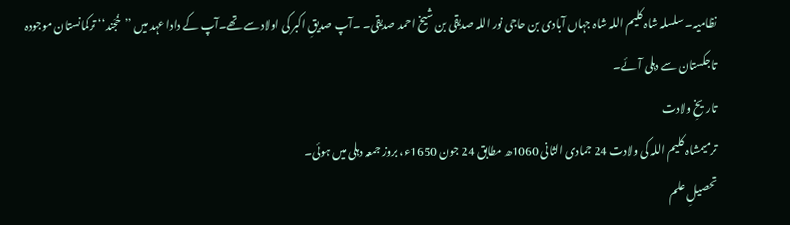نظامیہ۔ سلسلہ شاہ کلیم اللہ شاہ جہاں آبادی بن حاجی نور اللہ صدیقی بن شیخ احمد صدیقی۔ ۔آپ صدیقِ اکبر کی اولاد سے تھے۔آپ کے دادا عہد میں ’’خُجَند‘‘ ترکمانستان موجودہ تاجکستان سے دہلی آئے۔
تاریخِ ولادت
ترمیمشاہ کلیم اللہ کی ولادت 24 جمادی الثانی 1060ھ مطابق 24 جون 1650ء، بروز جمعہ دہلی میں ہوئی۔
تحصیلِ علم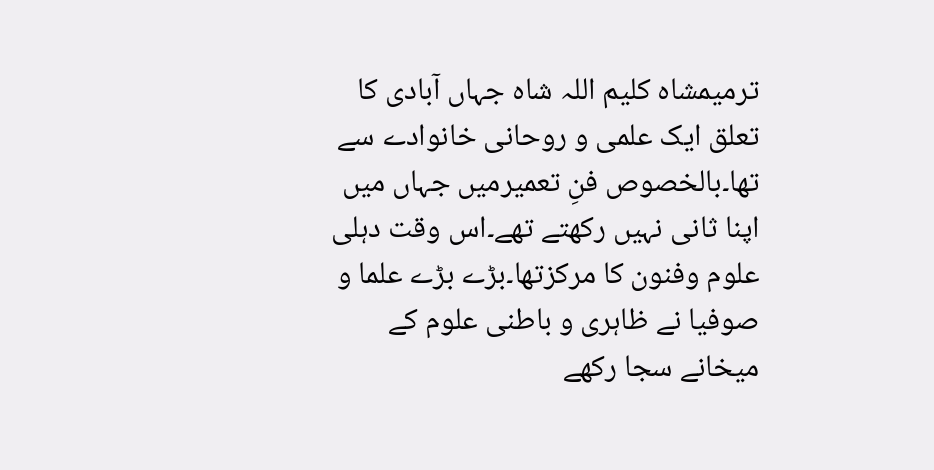ترمیمشاہ کلیم اللہ شاہ جہاں آبادی کا تعلق ایک علمی و روحانی خانوادے سے تھا۔بالخصوص فنِ تعمیرمیں جہاں میں اپنا ثانی نہیں رکھتے تھے۔اس وقت دہلی علوم وفنون کا مرکزتھا۔بڑے بڑے علما و صوفیا نے ظاہری و باطنی علوم کے میخانے سجا رکھے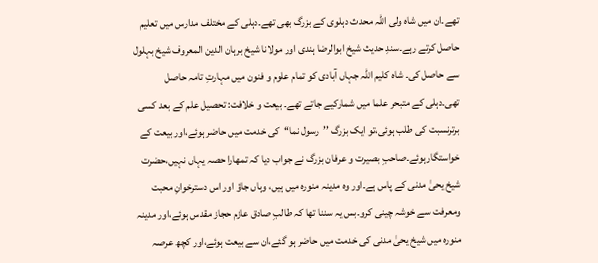تھے۔ان میں شاہ ولی اللہ محدث دہلوی کے بزرگ بھی تھے۔دہلی کے مختلف مدارس میں تعلیم حاصل کرتے رہے۔سندِ حدیث شیخ ابوالرضا ہندی اور مولانا شیخ برہان الدین المعروف شیخ بہلول سے حاصل کی۔ شاہ کلیم اللہ جہاں آبادی کو تمام علوم و فنون میں مہارتِ تامہ حاصل تھی۔دہلی کے متبحر علما میں شمارکیے جاتے تھے۔ بیعت و خلافت: تحصیل علم کے بعد کسی برترنسبت کی طلب ہوئی،تو ایک بزرگ ’’رسول نما‘‘کی خدمت میں حاضر ہوئے،اور بیعت کے خواستگارہوئے۔صاحبِ بصیرت و عرفان بزرگ نے جواب دیا کہ تمھارا حصہ یہاں نہیں،حضرت شیخ یحیٰ مدنی کے پاس ہے۔اور وہ مدینہ منورہ میں ہیں، وہاں جاؤ اور اس دسترخوانِ محبت ومعرفت سے خوشہ چینی کرو۔بس یہ سننا تھا کہ طالبِ صادق عازم حجاز مقدس ہوئے،اور مدینہ منورہ میں شیخ یحیٰ مدنی کی خدمت میں حاضر ہو گئے،ان سے بیعت ہوئے،اور کچھ عرصہ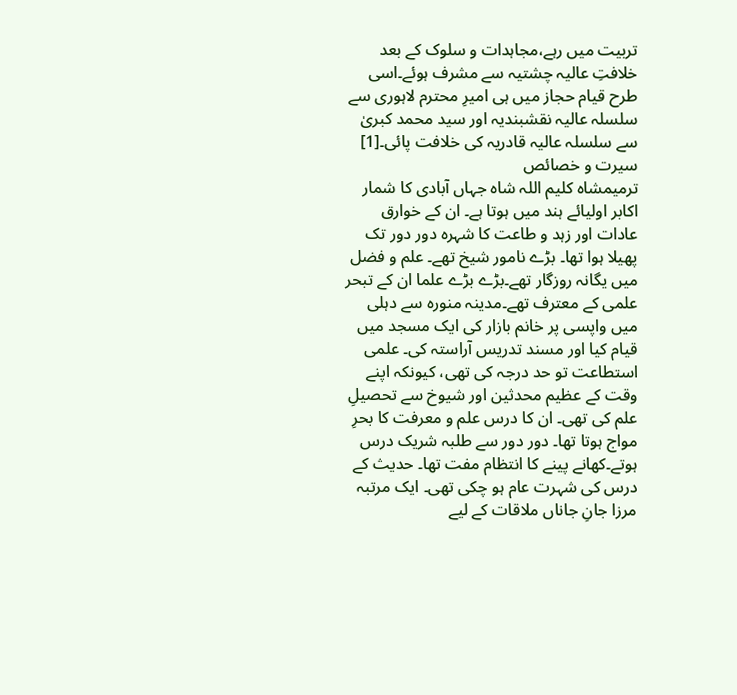تربیت میں رہے،مجاہدات و سلوک کے بعد خلافتِ عالیہ چشتیہ سے مشرف ہوئے۔اسی طرح قیام حجاز میں ہی امیرِ محترم لاہوری سے سلسلہ عالیہ نقشبندیہ اور سید محمد کبریٰ سے سلسلہ عالیہ قادریہ کی خلافت پائی۔[1]
سیرت و خصائص
ترمیمشاہ کلیم اللہ شاہ جہاں آبادی کا شمار اکابر اولیائے ہند میں ہوتا ہے۔ ان کے خوارق عادات اور زہد و طاعت کا شہرہ دور دور تک پھیلا ہوا تھا۔ بڑے نامور شیخ تھے۔ علم و فضل میں یگانہ روزگار تھے۔بڑے بڑے علما ان کے تبحر علمی کے معترف تھے۔مدینہ منورہ سے دہلی میں واپسی پر خانم بازار کی ایک مسجد میں قیام کیا اور مسند تدریس آراستہ کی۔ علمی استطاعت تو حد درجہ کی تھی، کیونکہ اپنے وقت کے عظیم محدثین اور شیوخ سے تحصیلِ علم کی تھی۔ ان کا درس علم و معرفت کا بحرِ مواج ہوتا تھا۔ دور دور سے طلبہ شریک درس ہوتے۔کھانے پینے کا انتظام مفت تھا۔ حدیث کے درس کی شہرت عام ہو چکی تھی۔ ایک مرتبہ مرزا جانِ جاناں ملاقات کے لیے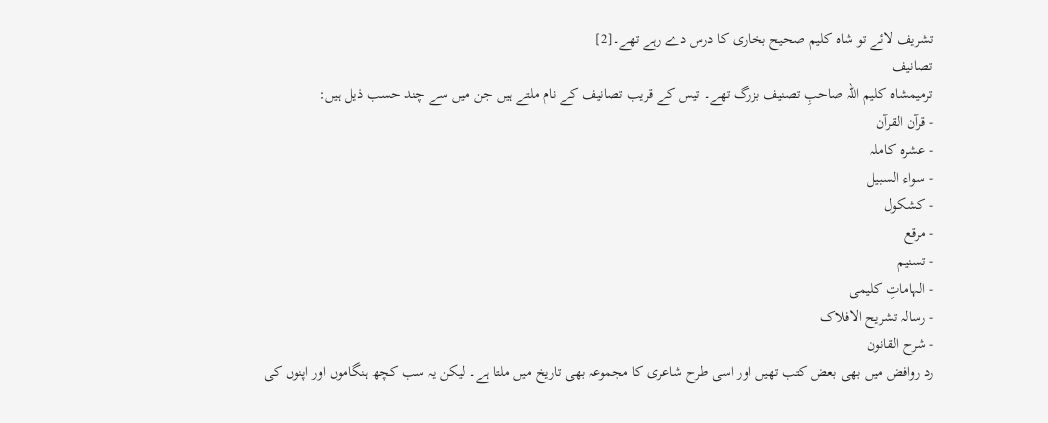تشریف لائے تو شاہ کلیم صحیح بخاری کا درس دے رہے تھے۔[2]
تصانیف
ترمیمشاہ کلیم اللہ صاحبِ تصنیف بزرگ تھے۔ تیس کے قریب تصانیف کے نام ملتے ہیں جن میں سے چند حسب ذیل ہیں:
- قرآن القرآن
- عشرہ کاملہ
- سواء السبیل
- کشکول
- مرقع
- تسنیم
- الہاماتِ کلیمی
- رسالہ تشریح الافلاک
- شرح القانون
رد روافض میں بھی بعض کتب تھیں اور اسی طرح شاعری کا مجموعہ بھی تاریخ میں ملتا ہے۔ لیکن یہ سب کچھ ہنگاموں اور اپنوں کی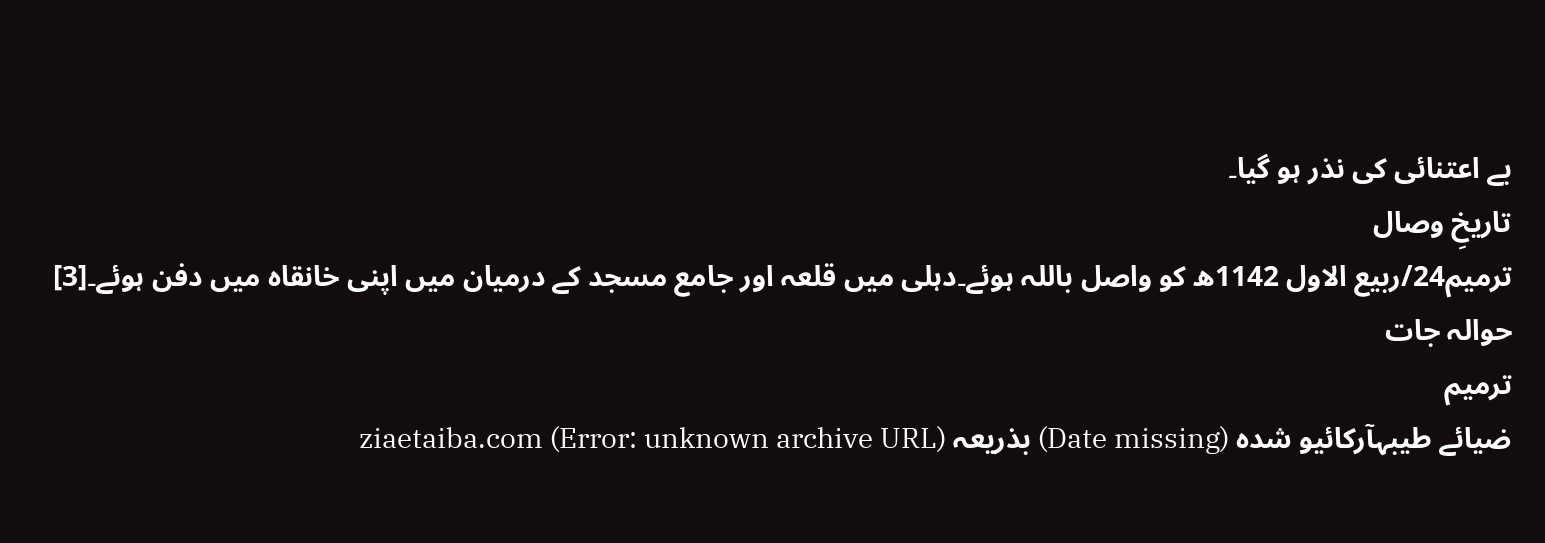بے اعتنائی کی نذر ہو گیا۔
تاریخِ وصال
ترمیم24/ربیع الاول 1142ھ کو واصل باللہ ہوئے۔دہلی میں قلعہ اور جامع مسجد کے درمیان میں اپنی خانقاہ میں دفن ہوئے۔[3]
حوالہ جات
ترمیم
ضیائے طیبہآرکائیو شدہ (Date missing) بذریعہ ziaetaiba.com (Error: unknown archive URL)